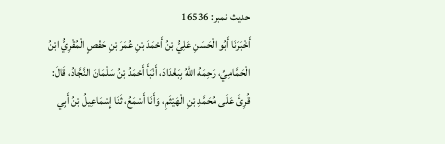حدیث نمبر: 16536
أَخْبَرَنَا أَبُو الْحَسَنِ عَلِيُّ بْنُ أَحْمَدَ بْنِ عُمَرَ بْنِ حَفْصٍ الْمُقْرِيُّ ابْنُ الْحَمَّامِيِّ، رَحِمَهُ اللهُ بِبَغْدَادَ، أَنْبَأَ أَحْمَدُ بْنُ سَلْمَانَ النَّجَّادُ، قَالَ: قُرِئَ عَلَى مُحَمَّدِ بْنِ الْهَيْثَمِ، وَأَنَا أَسْمَعُ، ثَنَا إِسْمَاعِيلُ بْنُ أَبِي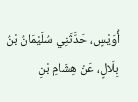أُوَيْسٍ، حَدَّثَنِي سُلَيْمَانُ بْنُ بِلَالٍ، عَنْ هِشَامِ بْنِ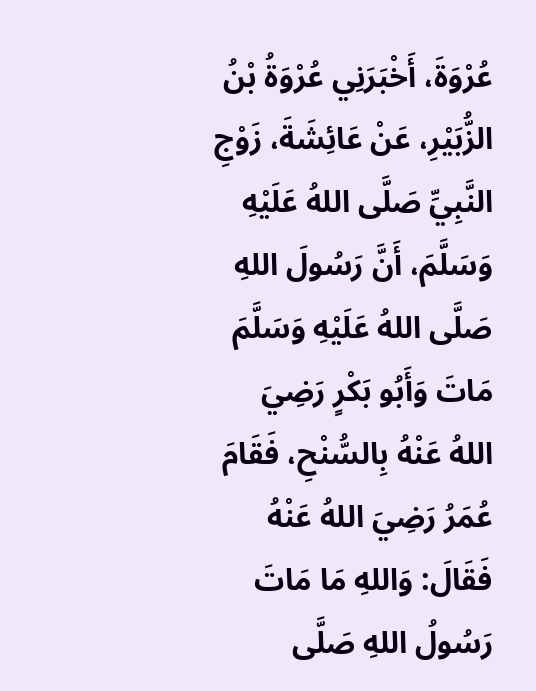عُرْوَةَ، أَخْبَرَنِي عُرْوَةُ بْنُ الزُّبَيْرِ، عَنْ عَائِشَةَ، زَوْجِ النَّبِيِّ صَلَّى اللهُ عَلَيْهِ وَسَلَّمَ، أَنَّ رَسُولَ اللهِ صَلَّى اللهُ عَلَيْهِ وَسَلَّمَ مَاتَ وَأَبُو بَكْرٍ رَضِيَ اللهُ عَنْهُ بِالسُّنْحِ، فَقَامَ عُمَرُ رَضِيَ اللهُ عَنْهُ فَقَالَ: وَاللهِ مَا مَاتَ رَسُولُ اللهِ صَلَّى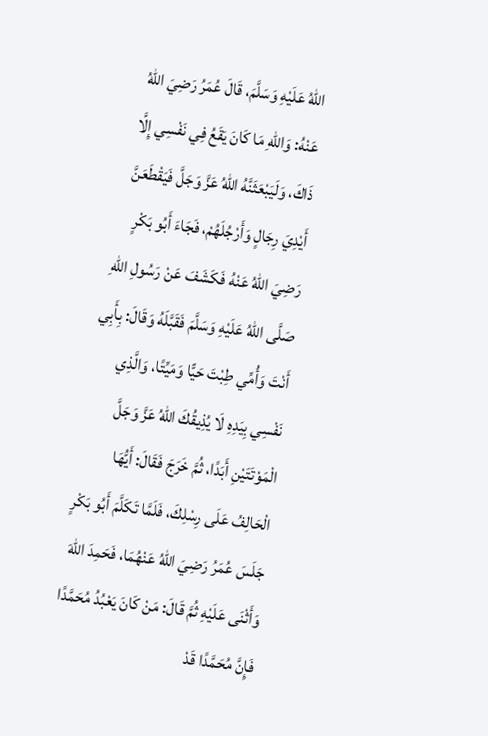اللهُ عَلَيْهِ وَسَلَّمَ، قَالَ عُمَرُ رَضِيَ اللهُ عَنْهُ: وَاللهِ مَا كَانَ يَقَعُ فِي نَفْسِي إِلَّا ذَاكَ، وَلَيَبْعَثَنَّهُ اللهُ عَزَّ وَجَلَّ فَيَقْطَعَنَّ أَيْدِيَ رِجَالٍ وَأَرْجُلَهُمْ، فَجَاءَ أَبُو بَكْرٍ رَضِيَ اللهُ عَنْهُ فَكَشَفَ عَنْ رَسُولِ اللهِ صَلَّى اللهُ عَلَيْهِ وَسَلَّمَ فَقَبَّلَهُ وَقَالَ: بِأَبِي أَنْتَ وَأُمِّي طِبْتَ حَيًّا وَمَيِّتًا، وَالَّذِي نَفْسِي بِيَدِهِ لَا يُذِيقُكَ اللهُ عَزَّ وَجَلَّ الْمَوْتَتَيْنِ أَبَدًا، ثُمَّ خَرَجَ فَقَالَ: أَيُّهَا الْحَالِفُ عَلَى رِسْلِكَ، فَلَمَّا تَكَلَّمَ أَبُو بَكْرٍ جَلَسَ عُمَرُ رَضِيَ اللهُ عَنْهُمَا، فَحَمِدَ اللهَ وَأَثْنَى عَلَيْهِ ثُمَّ قَالَ: مَنْ كَانَ يَعْبُدُ مُحَمَّدًا فَإِنَّ مُحَمَّدًا قَدْ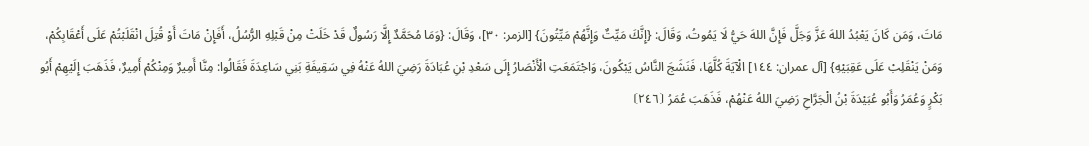مَاتَ، وَمَن كَانَ يَعْبُدُ اللهَ عَزَّ وَجَلَّ فَإِنَّ اللهَ حَيُّ لَا يَمُوتُ، وَقَالَ: {إِنَّكَ مَيِّتٌ وَإِنَّهُمْ مَيِّتُونَ} [الزمر: ٣٠]، وَقَالَ: {وَمَا مُحَمَّدٌ إِلَّا رَسُولٌ قَدْ خَلَتْ مِنْ قَبْلِهِ الرُّسُلُ، أَفَإِنْ مَاتَ أَوْ قُتِلَ انْقَلَبْتُمْ عَلَى أَعْقَابِكُمْ، وَمَنْ يَنْقَلِبْ عَلَى عَقِبَيْهِ} [آل عمران: ١٤٤] الْآيَةَ كُلَّهَا، فَنَشَجَ النَّاسُ يَبْكُونَ، وَاجْتَمَعَتِ الْأَنْصَارُ إِلَى سَعْدِ بْنِ عُبَادَةَ رَضِيَ اللهُ عَنْهُ فِي سَقِيفَةِ بَنِي سَاعِدَةَ فَقَالُوا: مِنَّا أَمِيرٌ وَمِنْكُمْ أَمِيرٌ، فَذَهَبَ إِلَيْهِمْ أَبُو بَكْرٍ وَعُمَرُ وَأَبُو عُبَيْدَةَ بْنُ الْجَرَّاحِ رَضِيَ اللهُ عَنْهُمْ، فَذَهَبَ عُمَرُ ⦗٢٤٦⦘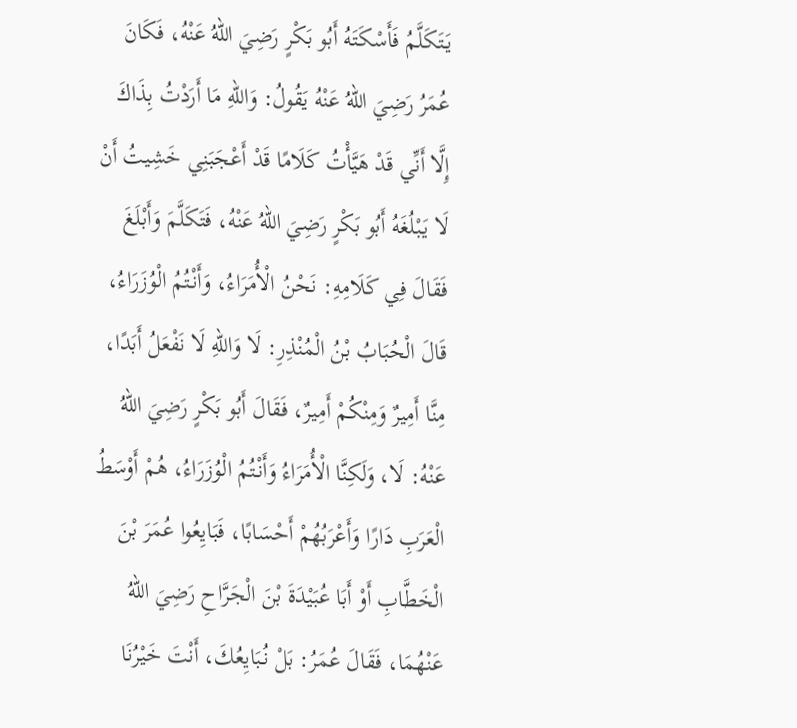يَتَكَلَّمُ فَأَسْكَتَهُ أَبُو بَكْرٍ رَضِيَ اللهُ عَنْهُ، فَكَانَ عُمَرُ رَضِيَ اللهُ عَنْهُ يَقُولُ: وَاللهِ مَا أَرَدْتُ بِذَاكَ إِلَّا أَنِّي قَدْ هَيَّأْتُ كَلَامًا قَدْ أَعْجَبَنِي خَشِيتُ أَنْ لَا يَبْلُغَهُ أَبُو بَكْرٍ رَضِيَ اللهُ عَنْهُ، فَتَكَلَّمَ وَأَبْلَغَ فَقَالَ فِي كَلَامِهِ: نَحْنُ الْأُمَرَاءُ، وَأَنْتُمُ الْوُزَرَاءُ، قَالَ الْحُبَابُ بْنُ الْمُنْذِرِ: لَا وَاللهِ لَا نَفْعَلُ أَبَدًا، مِنَّا أَمِيرٌ وَمِنْكُمْ أَمِيرٌ، فَقَالَ أَبُو بَكْرٍ رَضِيَ اللهُ عَنْهُ: لَا، وَلَكِنَّا الْأُمَرَاءُ وَأَنْتُمُ الْوُزَرَاءُ، هُمْ أَوْسَطُ الْعَرَبِ دَارًا وَأَعْرَبُهُمْ أَحْسَابًا، فَبَايِعُوا عُمَرَ بْنَ الْخَطَّابِ أَوْ أَبَا عُبَيْدَةَ بْنَ الْجَرَّاحِ رَضِيَ اللهُ عَنْهُمَا، فَقَالَ عُمَرُ: بَلْ نُبَايِعُكَ، أَنْتَ خَيْرُنَا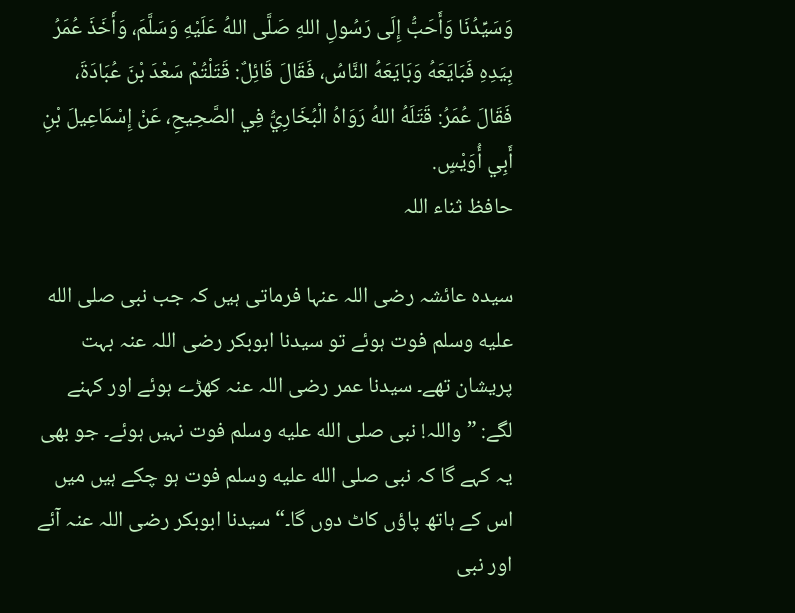وَسَيِّدُنَا وَأَحَبُّ إِلَى رَسُولِ اللهِ صَلَّى اللهُ عَلَيْهِ وَسَلَّمَ، وَأَخَذَ عُمَرُ بِيَدِهِ فَبَايَعَهُ وَبَايَعَهُ النَّاسُ، فَقَالَ قَائِلٌ: قَتَلْتُمْ سَعْدَ بْنَ عُبَادَةَ، فَقَالَ عُمَرُ: قَتَلَهُ اللهُ رَوَاهُ الْبُخَارِيُّ فِي الصَّحِيحِ، عَنْ إِسْمَاعِيلَ بْنِ أَبِي أُوَيْسٍ.
حافظ ثناء اللہ

سیدہ عائشہ رضی اللہ عنہا فرماتی ہیں کہ جب نبی صلى الله عليه وسلم فوت ہوئے تو سیدنا ابوبکر رضی اللہ عنہ بہت پریشان تھے۔ سیدنا عمر رضی اللہ عنہ کھڑے ہوئے اور کہنے لگے: ”واللہ! نبی صلى الله عليه وسلم فوت نہیں ہوئے۔ جو بھی یہ کہے گا کہ نبی صلى الله عليه وسلم فوت ہو چکے ہیں میں اس کے ہاتھ پاؤں کاٹ دوں گا۔“ سیدنا ابوبکر رضی اللہ عنہ آئے اور نبی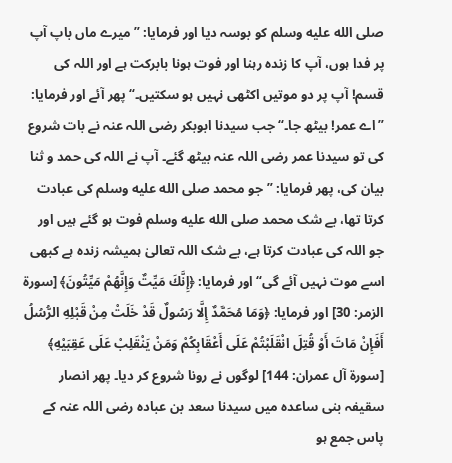صلى الله عليه وسلم کو بوسہ دیا اور فرمایا: ”میرے ماں باپ آپ پر فدا ہوں، آپ کا زندہ رہنا اور فوت ہونا بابرکت ہے اور اللہ کی قسم! آپ پر دو موتیں اکٹھی نہیں ہو سکتیں۔“ پھر آئے اور فرمایا: ”اے عمر! بیٹھ جا۔“ جب سیدنا ابوبکر رضی اللہ عنہ نے بات شروع کی تو سیدنا عمر رضی اللہ عنہ بیٹھ گئے۔ آپ نے اللہ کی حمد و ثنا بیان کی، پھر فرمایا: ”جو محمد صلى الله عليه وسلم کی عبادت کرتا تھا، بے شک محمد صلى الله عليه وسلم فوت ہو گئے ہیں اور جو اللہ کی عبادت کرتا ہے، بے شک اللہ تعالیٰ ہمیشہ زندہ ہے کبھی اسے موت نہیں آئے گی“ اور فرمایا: ﴿إِنَّكَ مَيِّتٌ وَإِنَّهُمْ مَيِّتُونَ﴾ [سورة الزمر: 30] اور فرمایا: ﴿وَمَا مُحَمَّدٌ إِلَّا رَسُولٌ قَدْ خَلَتْ مِنْ قَبْلِهِ الرُّسُلُ أَفَإِنْ مَاتَ أَوْ قُتِلَ انْقَلَبْتُمْ عَلَى أَعْقَابِكُمْ وَمَنْ يَنْقَلِبْ عَلَى عَقِبَيْهِ﴾ [سورة آل عمران: 144] لوگوں نے رونا شروع کر دیا۔ پھر انصار سقیفہ بنی ساعدہ میں سیدنا سعد بن عبادہ رضی اللہ عنہ کے پاس جمع ہو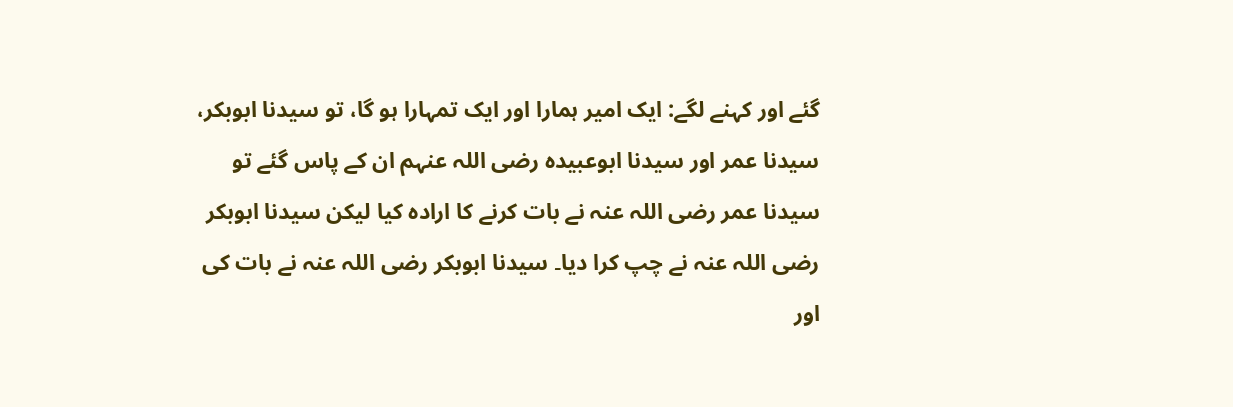گئے اور کہنے لگے: ایک امیر ہمارا اور ایک تمہارا ہو گا، تو سیدنا ابوبکر، سیدنا عمر اور سیدنا ابوعبیدہ رضی اللہ عنہم ان کے پاس گئے تو سیدنا عمر رضی اللہ عنہ نے بات کرنے کا ارادہ کیا لیکن سیدنا ابوبکر رضی اللہ عنہ نے چپ کرا دیا۔ سیدنا ابوبکر رضی اللہ عنہ نے بات کی اور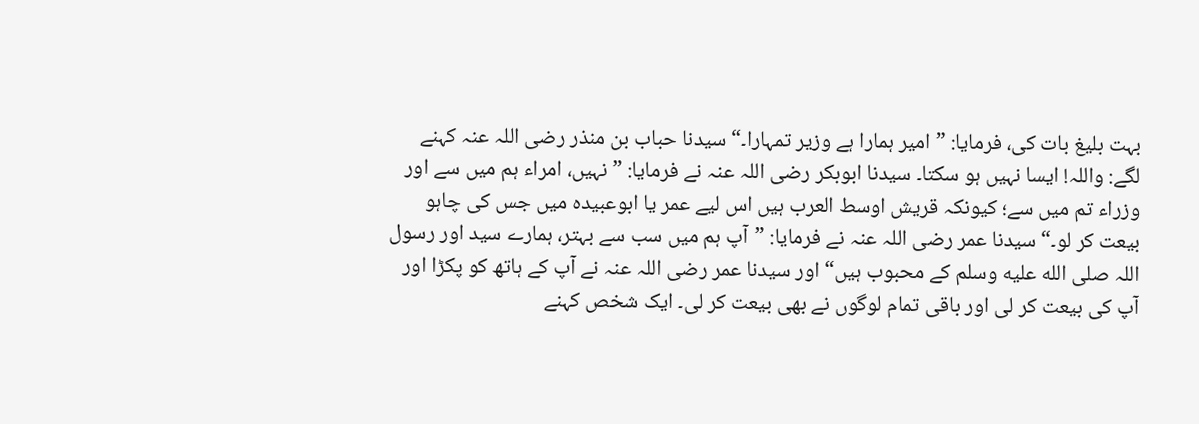بہت بلیغ بات کی، فرمایا: ”امیر ہمارا ہے وزیر تمہارا۔“ سیدنا حباب بن منذر رضی اللہ عنہ کہنے لگے: واللہ! ایسا نہیں ہو سکتا۔ سیدنا ابوبکر رضی اللہ عنہ نے فرمایا: ”نہیں، امراء ہم میں سے اور وزراء تم میں سے؛ کیونکہ قریش اوسط العرب ہیں اس لیے عمر یا ابوعبیدہ میں جس کی چاہو بیعت کر لو۔“ سیدنا عمر رضی اللہ عنہ نے فرمایا: ”آپ ہم میں سب سے بہتر، ہمارے سید اور رسول اللہ صلى الله عليه وسلم کے محبوب ہیں“ اور سیدنا عمر رضی اللہ عنہ نے آپ کے ہاتھ کو پکڑا اور آپ کی بیعت کر لی اور باقی تمام لوگوں نے بھی بیعت کر لی۔ ایک شخص کہنے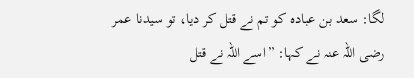لگا: سعد بن عبادہ کو تم نے قتل کر دیا، تو سیدنا عمر رضی اللہ عنہ نے کہا: ”اسے اللہ نے قتل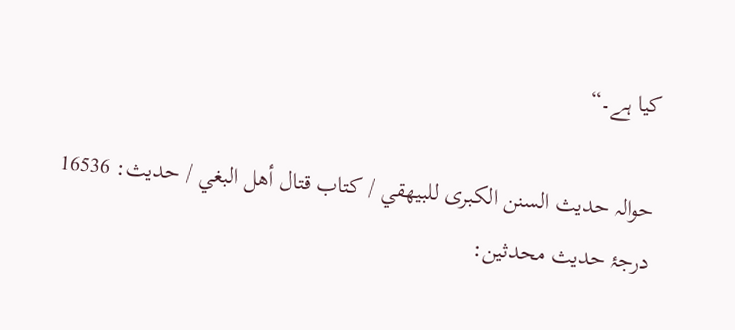کیا ہے۔“

حوالہ حدیث السنن الكبرى للبيهقي / كتاب قتال أهل البغي / حدیث: 16536
درجۂ حدیث محدثین: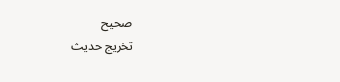صحيح
تخریج حدیث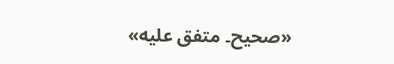«صحيح۔ متفق عليه»